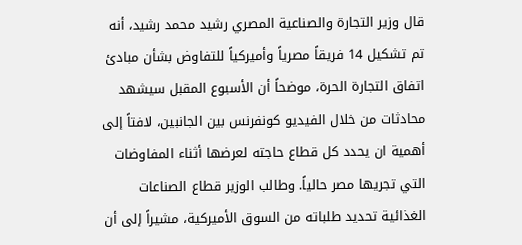قال وزير التجارة والصناعية المصري رشيد محمد رشيد، أنه تم تشكيل 14 فريقاً مصرياً وأميركياً للتفاوض بشأن مبادئ اتفاق التجارة الحرة، موضحاً أن الأسبوع المقبل سيشهد محادثات من خلال الفيديو كونفرنس بين الجانبين، لافتاً إلى أهمية ان يحدد كل قطاع حاجته لعرضها أثناء المفاوضات التي تجريها مصر حالياً. وطالب الوزير قطاع الصناعات الغذائية تحديد طلباته من السوق الأميركية، مشيراً إلى أن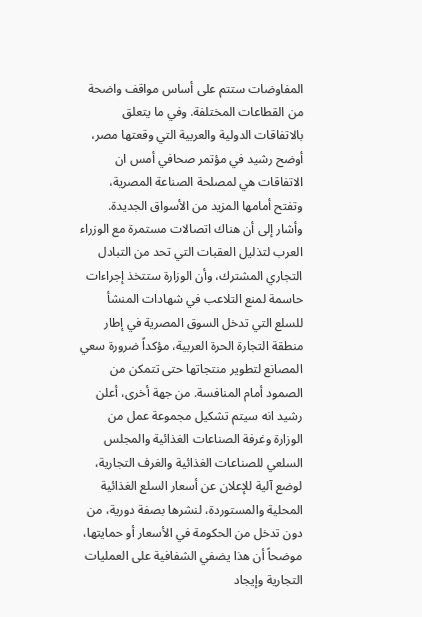المفاوضات ستتم على أساس مواقف واضحة من القطاعات المختلفة. وفي ما يتعلق بالاتفاقات الدولية والعربية التي وقعتها مصر، أوضح رشيد في مؤتمر صحافي أمس ان الاتفاقات هي لمصلحة الصناعة المصرية، وتفتح أمامها المزيد من الأسواق الجديدة. وأشار إلى أن هناك اتصالات مستمرة مع الوزراء العرب لتذليل العقبات التي تحد من التبادل التجاري المشترك، وأن الوزارة ستتخذ إجراءات حاسمة لمنع التلاعب في شهادات المنشأ للسلع التي تدخل السوق المصرية في إطار منطقة التجارة الحرة العربية، مؤكداً ضرورة سعي المصانع لتطوير منتجاتها حتى تتمكن من الصمود أمام المنافسة. من جهة أخرى، أعلن رشيد انه سيتم تشكيل مجموعة عمل من الوزارة وغرفة الصناعات الغذائية والمجلس السلعي للصناعات الغذائية والغرف التجارية، لوضع آلية للإعلان عن أسعار السلع الغذائية المحلية والمستوردة، لنشرها بصفة دورية، من دون تدخل من الحكومة في الأسعار أو حمايتها، موضحاً أن هذا يضفي الشفافية على العمليات التجارية وإيجاد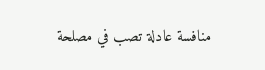منافسة عادلة تصب في مصلحة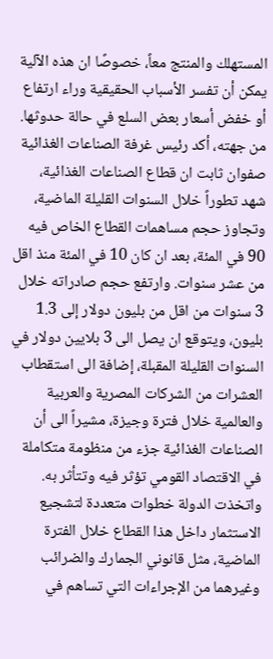المستهلك والمنتج معاً، خصوصًا ان هذه الآلية يمكن أن تفسر الأسباب الحقيقية وراء ارتفاع أو خفض أسعار بعض السلع في حالة حدوثها. من جهته، أكد رئيس غرفة الصناعات الغذائية صفوان ثابت ان قطاع الصناعات الغذائية، شهد تطوراً خلال السنوات القليلة الماضية، وتجاوز حجم مساهمات القطاع الخاص فيه 90 في المئة، بعد ان كان 10 في المئة منذ اقل من عشر سنوات. وارتفع حجم صادراته خلال 3 سنوات من اقل من بليون دولار إلى 1.3 بليون، ويتوقع ان يصل الى 3 بلايين دولار في السنوات القليلة المقبلة، إضافة الى استقطاب العشرات من الشركات المصرية والعربية والعالمية خلال فترة وجيزة، مشيراً الى أن الصناعات الغذائية جزء من منظومة متكاملة في الاقتصاد القومي تؤثر فيه وتتأثر به. واتخذت الدولة خطوات متعددة لتشجيع الاستثمار داخل هذا القطاع خلال الفترة الماضية، مثل قانوني الجمارك والضرائب وغيرهما من الإجراءات التي تساهم في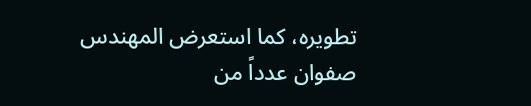تطويره، كما استعرض المهندس صفوان عدداً من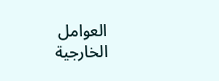العوامل الخارجية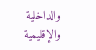والداخلية والإقليمية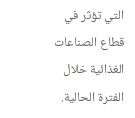التي تؤثر في قطاع الصناعات الغذائية خلال الفترة الحالية.